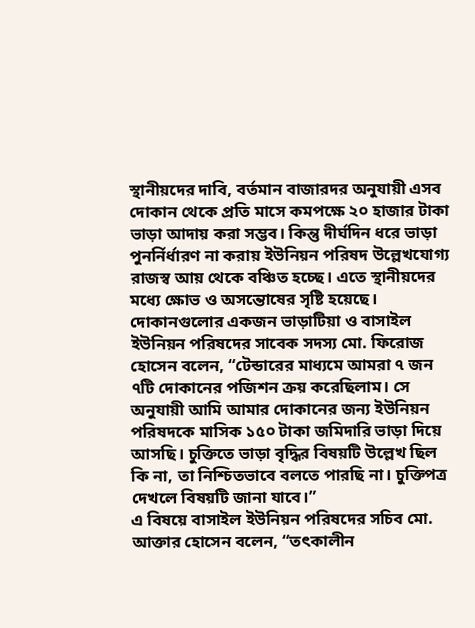স্থানীয়দের দাবি, বর্তমান বাজারদর অনুযায়ী এসব দোকান থেকে প্রতি মাসে কমপক্ষে ২০ হাজার টাকা ভাড়া আদায় করা সম্ভব। কিন্তু দীর্ঘদিন ধরে ভাড়া পুনর্নির্ধারণ না করায় ইউনিয়ন পরিষদ উল্লেখযোগ্য রাজস্ব আয় থেকে বঞ্চিত হচ্ছে। এতে স্থানীয়দের মধ্যে ক্ষোভ ও অসন্তোষের সৃষ্টি হয়েছে।
দোকানগুলোর একজন ভাড়াটিয়া ও বাসাইল ইউনিয়ন পরিষদের সাবেক সদস্য মো. ফিরোজ হোসেন বলেন, “টেন্ডারের মাধ্যমে আমরা ৭ জন ৭টি দোকানের পজিশন ক্রয় করেছিলাম। সে অনুযায়ী আমি আমার দোকানের জন্য ইউনিয়ন পরিষদকে মাসিক ১৫০ টাকা জমিদারি ভাড়া দিয়ে আসছি। চুক্তিতে ভাড়া বৃদ্ধির বিষয়টি উল্লেখ ছিল কি না, তা নিশ্চিতভাবে বলতে পারছি না। চুক্তিপত্র দেখলে বিষয়টি জানা যাবে।”
এ বিষয়ে বাসাইল ইউনিয়ন পরিষদের সচিব মো. আক্তার হোসেন বলেন, “তৎকালীন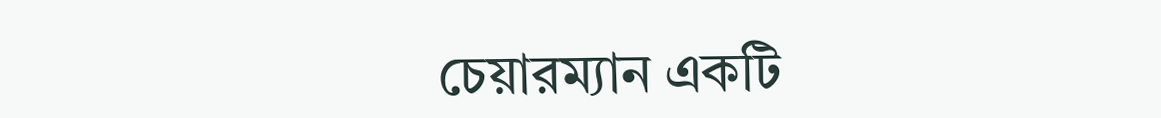চেয়ারম্যান একটি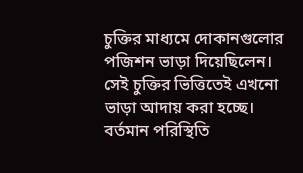চুক্তির মাধ্যমে দোকানগুলোর পজিশন ভাড়া দিয়েছিলেন। সেই চুক্তির ভিত্তিতেই এখনো ভাড়া আদায় করা হচ্ছে। বর্তমান পরিস্থিতি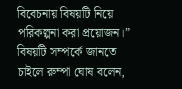বিবেচনায় বিষয়টি নিয়ে পরিকল্পনা করা প্রয়োজন।”
বিষয়টি সম্পর্কে জানতে চাইলে রুম্পা ঘোষ বলেন,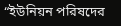“ইউনিয়ন পরিষদের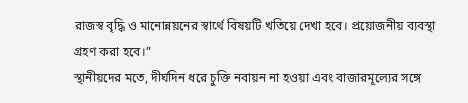রাজস্ব বৃদ্ধি ও মানোন্নয়নের স্বার্থে বিষয়টি খতিয়ে দেখা হবে। প্রয়োজনীয় ব্যবস্থা গ্রহণ করা হবে।”
স্থানীয়দের মতে, দীর্ঘদিন ধরে চুক্তি নবায়ন না হওয়া এবং বাজারমূল্যের সঙ্গে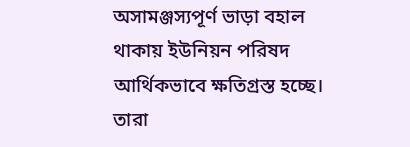অসামঞ্জস্যপূর্ণ ভাড়া বহাল থাকায় ইউনিয়ন পরিষদ আর্থিকভাবে ক্ষতিগ্রস্ত হচ্ছে। তারা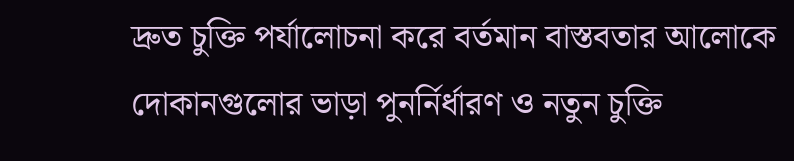দ্রুত চুক্তি পর্যালোচনা করে বর্তমান বাস্তবতার আলোকে দোকানগুলোর ভাড়া পুনর্নির্ধারণ ও নতুন চুক্তি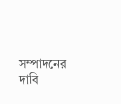সম্পাদনের দাবি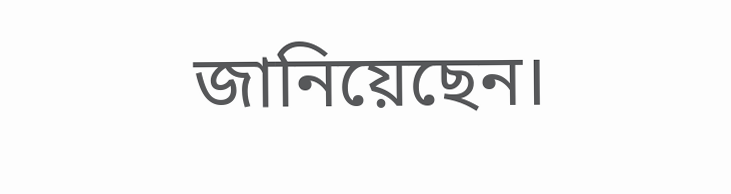জানিয়েছেন।